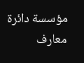مؤسسة دائرة معارف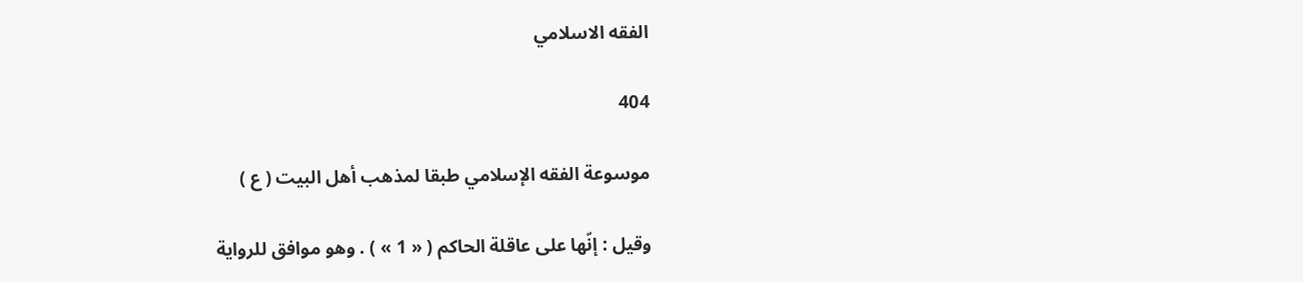الفقه الاسلامي

404

موسوعة الفقه الإسلامي طبقا لمذهب أهل البيت ( ع )

وقيل : إنّها على عاقلة الحاكم ( « 1 » ) . وهو موافق للرواية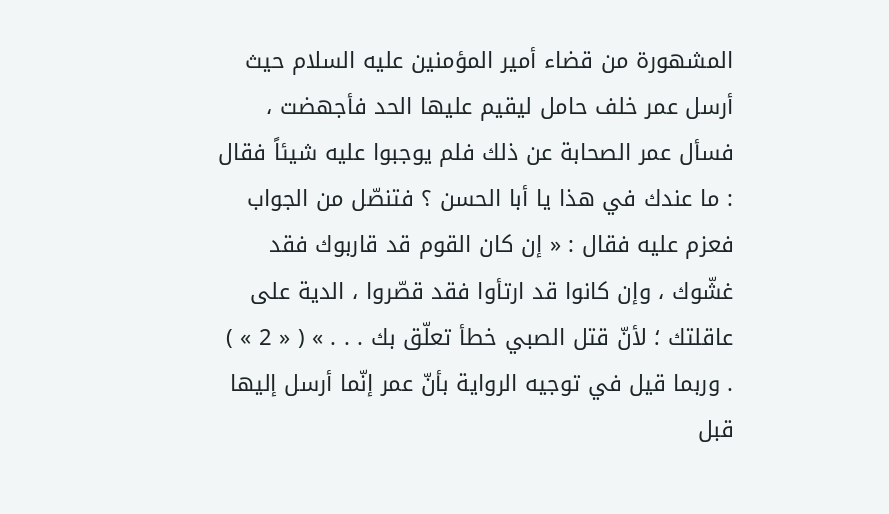المشهورة من قضاء أمير المؤمنين عليه السلام حيث أرسل عمر خلف حامل ليقيم عليها الحد فأجهضت ، فسأل عمر الصحابة عن ذلك فلم يوجبوا عليه شيئاً فقال : ما عندك في هذا يا أبا الحسن ؟ فتنصّل من الجواب فعزم عليه فقال : « إن كان القوم قد قاربوك فقد غشّوك ، وإن كانوا قد ارتأوا فقد قصّروا ، الدية على عاقلتك ؛ لأنّ قتل الصبي خطأ تعلّق بك . . . » ( « 2 » ) . وربما قيل في توجيه الرواية بأنّ عمر إنّما أرسل إليها قبل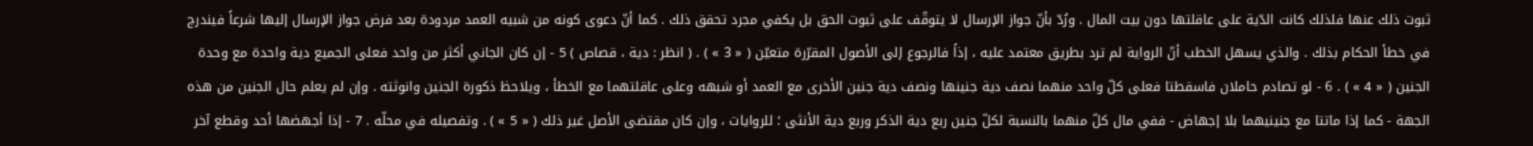ثبوت ذلك عنها فلذلك كانت الدّية على عاقلتها دون بيت المال . ورُدّ بأنّ جواز الإرسال لا يتوقّف على ثبوت الحق بل يكفي مجرد تحقق ذلك . كما أنّ دعوى كونه من شبيه العمد مردودة بعد فرض جواز الإرسال إليها شرعاً فيندرج في خطأ الحكام بذلك . والذي يسهل الخطب أنّ الرواية لم ترد بطريق معتمد عليه ، إذاً فالرجوع إلى الأصول المقرّرة متعيّن ( « 3 » ) . ( انظر : دية ، قصاص ) 5 - إن كان الجاني أكثر من واحد فعلى الجميع دية واحدة مع وحدة الجنين ( « 4 » ) . 6 - لو تصادم حاملان فاسقطتا فعلى كلّ واحد منهما نصف دية جنينها ونصف دية جنين الأخرى مع العمد أو شبهه وعلى عاقلتهما مع الخطأ ، ويلاحظ ذكورة الجنين وانوثته . وإن لم يعلم حال الجنين من هذه الجهة - كما إذا ماتتا مع جنينيهما بلا إجهاض - ففي مال كلّ منهما بالنسبة لكلّ جنين ربع دية الذكر وربع دية الأنثى ؛ للروايات ، وإن كان مقتضى الأصل غير ذلك ( « 5 » ) . وتفصيله في محلّه . 7 - إذا أجهضها أحد وقطع آخر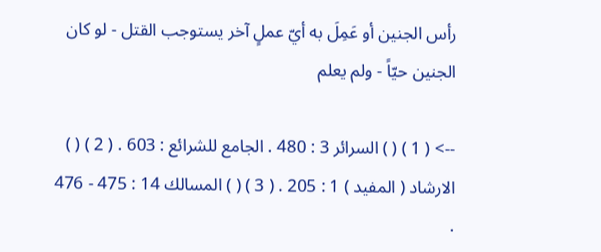رأس الجنين أو عَمِلَ به أيّ عملٍ آخر يستوجب القتل - لو كان الجنين حيّاً - ولم يعلم

--> ( 1 ) ( ) السرائر 3 : 480 . الجامع للشرائع : 603 . ( 2 ) ( ) الارشاد ( المفيد ) 1 : 205 . ( 3 ) ( ) المسالك 14 : 475 - 476 .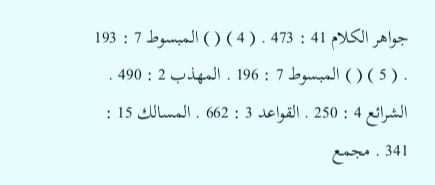جواهر الكلام 41 : 473 . ( 4 ) ( ) المبسوط 7 : 193 . ( 5 ) ( ) المبسوط 7 : 196 . المهذب 2 : 490 . الشرائع 4 : 250 . القواعد 3 : 662 . المسالك 15 : 341 . مجمع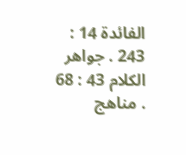الفائدة 14 : 243 . جواهر الكلام 43 : 68 . مناهج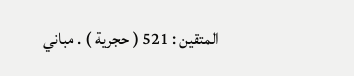المتقين : 521 ( حجرية ) . مباني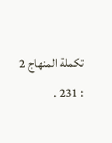تكملة المنهاج 2 : 231 .